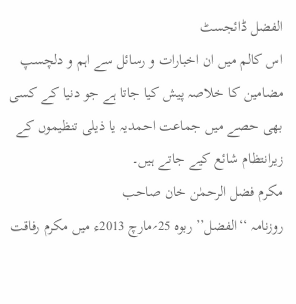الفضل ڈائجسٹ
اس کالم میں ان اخبارات و رسائل سے اہم و دلچسپ مضامین کا خلاصہ پیش کیا جاتا ہے جو دنیا کے کسی بھی حصے میں جماعت احمدیہ یا ذیلی تنظیموں کے زیرانتظام شائع کیے جاتے ہیں۔
مکرم فضل الرحمٰن خان صاحب
روزنامہ ‘‘الفضل’’ ربوہ 25؍مارچ 2013ء میں مکرم رفاقت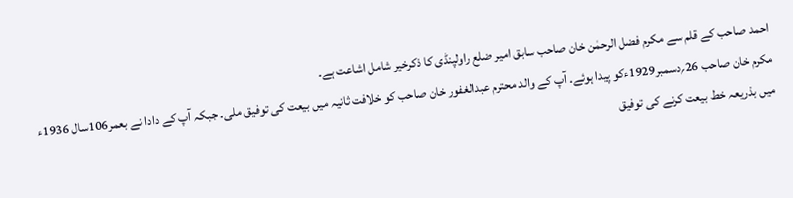احمد صاحب کے قلم سے مکرم فضل الرحمٰن خان صاحب سابق امیر ضلع راولپنڈی کا ذکرخیر شامل اشاعت ہے۔
مکرم خان صاحب 26؍دسمبر1929ءکو پیدا ہوئے۔ آپ کے والد محترم عبدالغفور خان صاحب کو خلافت ثانیہ میں بیعت کی توفیق ملی۔ جبکہ آپ کے دادا نے بعمر106سال 1936ء میں بذریعہ خط بیعت کرنے کی توفیق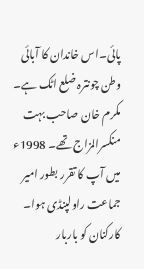پائی۔اس خاندان کا آبائی وطن چونترہ ضلع اٹک ہے۔
مکرم خان صاحب بہت منکسرالمزاج تھے۔ 1998ء میں آپ کا تقرر بطور امیر جماعت راولپنڈی ہوا۔ کارکنان کو باربار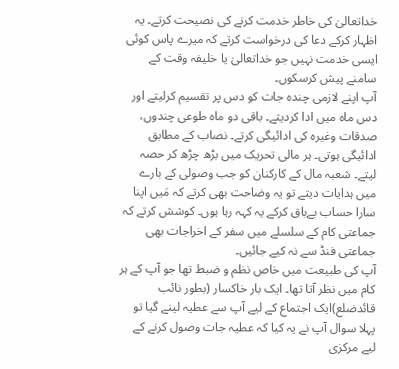خداتعالیٰ کی خاطر خدمت کرنے کی نصیحت کرتے۔ یہ اظہار کرکے دعا کی درخواست کرتے کہ میرے پاس کوئی ایسی خدمت نہیں جو خداتعالیٰ یا خلیفہ وقت کے سامنے پیش کرسکوں۔
آپ اپنے لازمی چندہ جات کو دس پر تقسیم کرلیتے اور دس ماہ میں ادا کردیتے۔ باقی دو ماہ طوعی چندوں، صدقات وغیرہ کی ادائیگی کرتے۔ نصاب کے مطابق ادائیگی ہوتی۔ ہر مالی تحریک میں بڑھ چڑھ کر حصہ لیتے۔ شعبہ مال کے کارکنان کو جب وصولی کے بارے میں ہدایات دیتے تو یہ وضاحت بھی کرتے کہ مَیں اپنا سارا حساب بےباق کرکے یہ کہہ رہا ہوں۔ کوشش کرتے کہ جماعتی کام کے سلسلے میں سفر کے اخراجات بھی جماعتی فنڈ سے نہ کیے جائیں۔
آپ کی طبیعت میں خاص نظم و ضبط تھا جو آپ کے ہر کام میں نظر آتا تھا۔ ایک بار خاکسار (بطور نائب قائدضلع)ایک اجتماع کے لیے آپ سے عطیہ لینے گیا تو پہلا سوال آپ نے یہ کیا کہ عطیہ جات وصول کرنے کے لیے مرکزی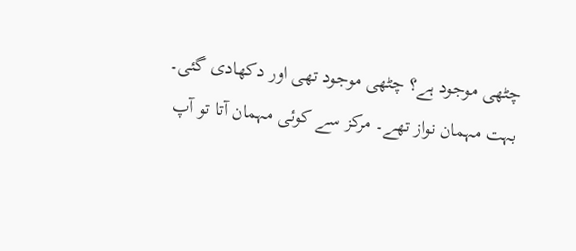چٹھی موجود ہے؟ چٹھی موجود تھی اور دکھادی گئی۔
بہت مہمان نواز تھے۔ مرکز سے کوئی مہمان آتا تو آپ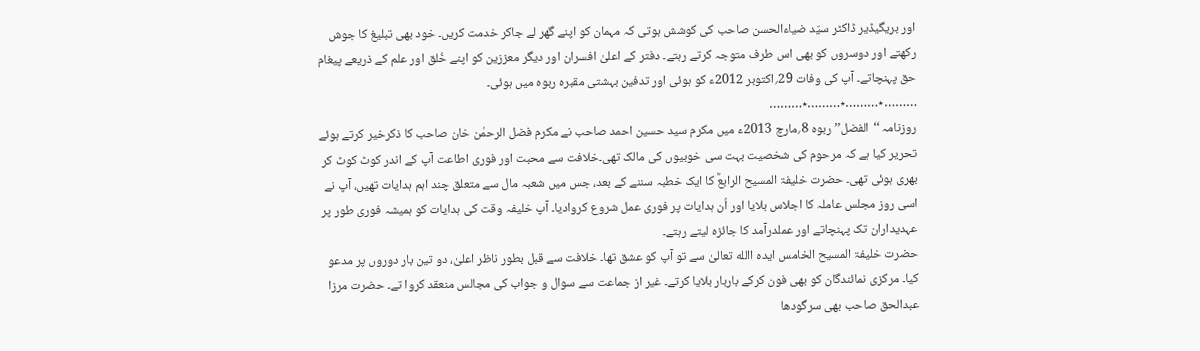اور بریگیڈیر ڈاکٹر سیّد ضیاءالحسن صاحب کی کوشش ہوتی کہ مہمان کو اپنے گھر لے جاکر خدمت کریں۔ خود بھی تبلیغ کا جوش رکھتے اور دوسروں کو بھی اس طرف متوجہ کرتے رہتے۔ دفتر کے اعلیٰ افسران اور دیگر معززین کو اپنے خُلق اور علم کے ذریعے پیغام حق پہنچاتے۔ آپ کی وفات 29؍اکتوبر 2012ء کو ہوئی اور تدفین بہشتی مقبرہ ربوہ میں ہوئی۔
………٭………٭………٭………
روزنامہ ‘‘الفضل’’ ربوہ 8؍مارچ 2013ء میں مکرم سید حسین احمد صاحب نے مکرم فضل الرحمٰن خان صاحب کا ذکرخیر کرتے ہوئے تحریر کیا ہے کہ مرحوم کی شخصیت بہت سی خوبیوں کی مالک تھی۔خلافت سے محبت اور فوری اطاعت آپ کے اندر کوٹ کوٹ کر بھری ہوئی تھی۔ حضرت خلیفۃ المسیح الرابعؒ کا ایک خطبہ سننے کے بعد، جس میں شعبہ مال سے متعلق چند اہم ہدایات تھیں، آپ نے اسی روز مجلس عاملہ کا اجلاس بلایا اور اُن ہدایات پر فوری عمل شروع کروادیا۔ آپ خلیفہ وقت کی ہدایات کو ہمیشہ فوری طور پر عہدیداران تک پہنچاتے اور عملدرآمد کا جائزہ لیتے رہتے۔
حضرت خلیفۃ المسیح الخامس ایدہ االله تعالیٰ سے تو آپ کو عشق تھا۔ خلافت سے قبل بطور ناظر اعلیٰ، دو تین بار دوروں پر مدعو کیا۔ مرکزی نمائندگان کو بھی فون کرکے باربار بلایا کرتے۔ غیر از جماعت سے سوال و جواب کی مجالس منعقد کروا تے۔ حضرت مرزا عبدالحق صاحب بھی سرگودھا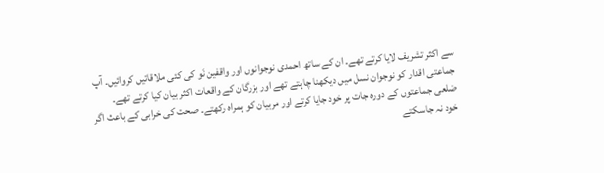سے اکثر تشریف لایا کرتے تھے۔ ان کے ساتھ احمدی نوجوانوں اور واقفین نَو کی کئی ملاقاتیں کروائیں۔ آپ جماعتی اقدار کو نوجوان نسل میں دیکھنا چاہتے تھے اور بزرگان کے واقعات اکثر بیان کیا کرتے تھے۔ ضلعی جماعتوں کے دورہ جات پر خود جایا کرتے اور مربیان کو ہمراہ رکھتے۔ صحت کی خرابی کے باعث اگر خود نہ جاسکتے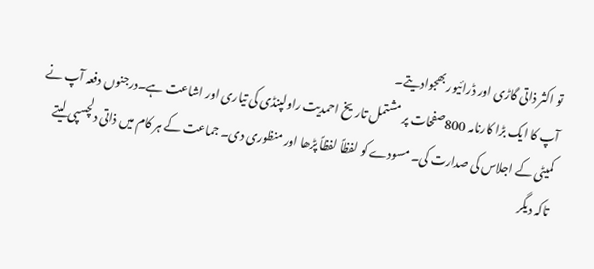تو اکثر ذاتی گاڑی اور ڈرائیور بھجوادیتے۔
آپ کا ایک بڑا کارنامہ 800صفحات پر مشتمل تاریخ احمدیت راولپنڈی کی تیاری اور اشاعت ہے۔درجنوں دفعہ آپ نے کمیٹی کے اجلاس کی صدارت کی۔ مسودے کو لفظاً لفظاً پڑھا اور منظوری دی۔ جماعت کے ہر کام میں ذاتی دلچسپی لیتے تاکہ دیگر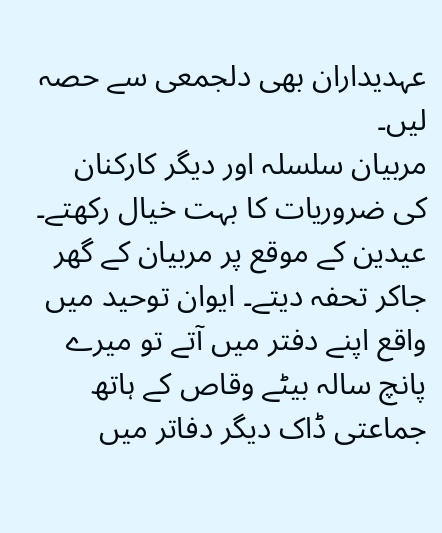عہدیداران بھی دلجمعی سے حصہ لیں۔
مربیان سلسلہ اور دیگر کارکنان کی ضروریات کا بہت خیال رکھتے۔ عیدین کے موقع پر مربیان کے گھر جاکر تحفہ دیتے۔ ایوان توحید میں واقع اپنے دفتر میں آتے تو میرے پانچ سالہ بیٹے وقاص کے ہاتھ جماعتی ڈاک دیگر دفاتر میں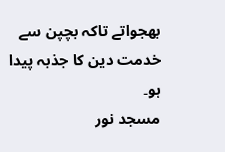بھجواتے تاکہ بچپن سے خدمت دین کا جذبہ پیدا ہو۔
مسجد نور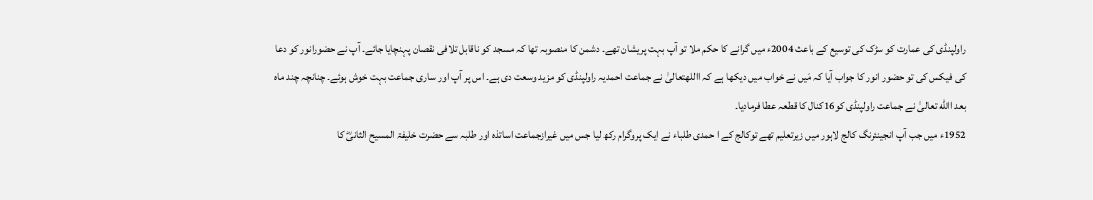راولپنڈی کی عمارت کو سڑک کی توسیع کے باعث 2004ء میں گرانے کا حکم ملا تو آپ بہت پریشان تھے۔ دشمن کا منصوبہ تھا کہ مسجد کو ناقابل تلافی نقصان پہنچایا جائے۔ آپ نے حضورانور کو دعا کی فیکس کی تو حضور انور کا جواب آیا کہ مَیں نے خواب میں دیکھا ہے کہ االلهتعالیٰ نے جماعت احمدیہ راولپنڈی کو مزید وسعت دی ہے۔ اس پر آپ اور ساری جماعت بہت خوش ہوئے۔ چنانچہ چند ماہ بعد االله تعالیٰ نے جماعت راولپنڈی کو16کنال کا قطعہ عطا فرمادیا۔
1952ء میں جب آپ انجینئرنگ کالج لاہور میں زیرتعلیم تھے توکالج کے ا حمدی طلباء نے ایک پروگرام رکھ لیا جس میں غیرازجماعت اساتذہ اور طلبہ سے حضرت خلیفۃ المسیح الثانیؓ کا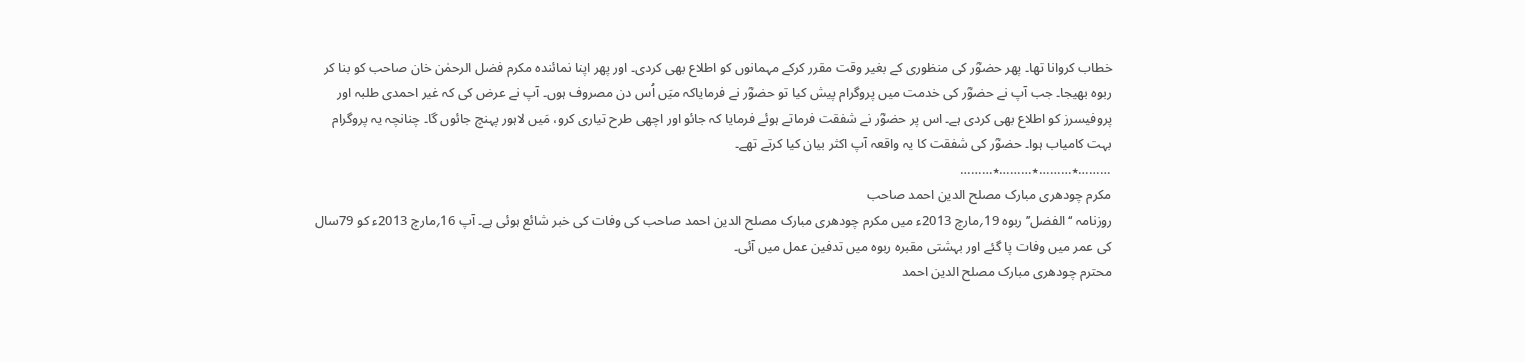خطاب کروانا تھا۔ پھر حضوؓر کی منظوری کے بغیر وقت مقرر کرکے مہمانوں کو اطلاع بھی کردی۔ اور پھر اپنا نمائندہ مکرم فضل الرحمٰن خان صاحب کو بنا کر ربوہ بھیجا۔ جب آپ نے حضوؓر کی خدمت میں پروگرام پیش کیا تو حضوؓر نے فرمایاکہ میَں اُس دن مصروف ہوں۔ آپ نے عرض کی کہ غیر احمدی طلبہ اور پروفیسرز کو اطلاع بھی کردی ہے۔ اس پر حضوؓر نے شفقت فرماتے ہوئے فرمایا کہ جائو اور اچھی طرح تیاری کرو، مَیں لاہور پہنچ جائوں گا۔ چنانچہ یہ پروگرام بہت کامیاب ہوا۔ حضوؓر کی شفقت کا یہ واقعہ آپ اکثر بیان کیا کرتے تھے۔
………٭………٭………٭………
مکرم چودھری مبارک مصلح الدین احمد صاحب
روزنامہ ‘‘الفضل’’ ربوہ 19؍مارچ 2013ء میں مکرم چودھری مبارک مصلح الدین احمد صاحب کی وفات کی خبر شائع ہوئی ہے۔ آپ 16؍مارچ 2013ء کو 79سال کی عمر میں وفات پا گئے اور بہشتی مقبرہ ربوہ میں تدفین عمل میں آئی۔
محترم چودھری مبارک مصلح الدین احمد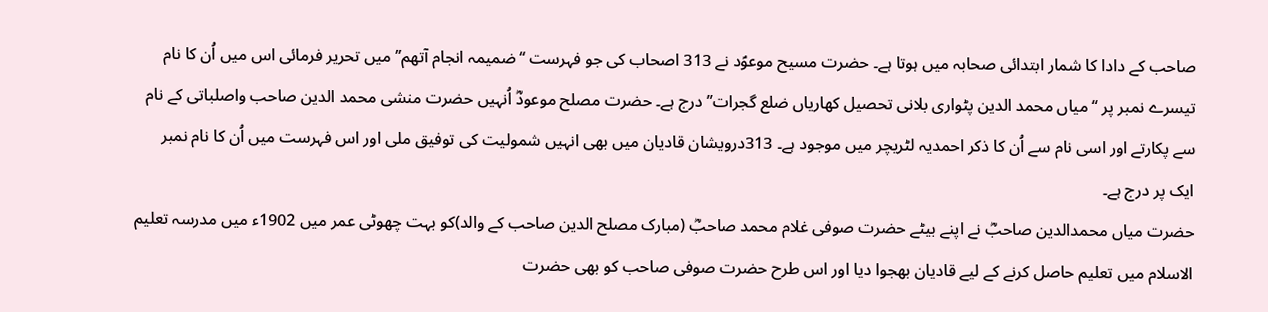صاحب کے دادا کا شمار ابتدائی صحابہ میں ہوتا ہے۔ حضرت مسیح موعوؑد نے 313 اصحاب کی جو فہرست ‘‘ضمیمہ انجام آتھم’’ میں تحریر فرمائی اس میں اُن کا نام تیسرے نمبر پر ‘‘میاں محمد الدین پٹواری بلانی تحصیل کھاریاں ضلع گجرات’’درج ہے۔ حضرت مصلح موعودؓ اُنہیں حضرت منشی محمد الدین صاحب واصلباتی کے نام سے پکارتے اور اسی نام سے اُن کا ذکر احمدیہ لٹریچر میں موجود ہے۔ 313درویشان قادیان میں بھی انہیں شمولیت کی توفیق ملی اور اس فہرست میں اُن کا نام نمبر ایک پر درج ہے۔
حضرت میاں محمدالدین صاحبؓ نے اپنے بیٹے حضرت صوفی غلام محمد صاحبؓ (مبارک مصلح الدین صاحب کے والد)کو بہت چھوٹی عمر میں 1902ء میں مدرسہ تعلیم الاسلام میں تعلیم حاصل کرنے کے لیے قادیان بھجوا دیا اور اس طرح حضرت صوفی صاحب کو بھی حضرت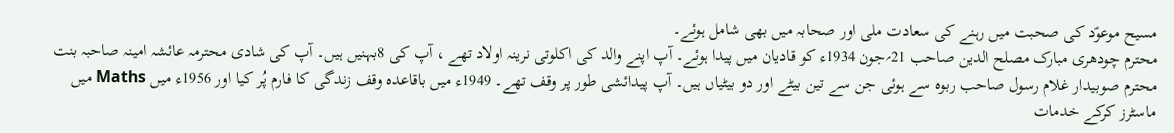مسیح موعوؑد کی صحبت میں رہنے کی سعادت ملی اور صحابہ میں بھی شامل ہوئے۔
محترم چودھری مبارک مصلح الدین صاحب 21؍جون 1934ء کو قادیان میں پیدا ہوئے۔ آپ اپنے والد کی اکلوتی نرینہ اولاد تھے ، آپ کی 8بہنیں ہیں۔ آپ کی شادی محترمہ عائشہ امینہ صاحبہ بنت محترم صوبیدار غلام رسول صاحب ربوہ سے ہوئی جن سے تین بیٹے اور دو بیٹیاں ہیں۔ آپ پیدائشی طور پر وقف تھے۔ 1949ء میں باقاعدہ وقف زندگی کا فارم پُر کیا اور 1956ء میں Maths میں ماسٹرز کرکے خدمات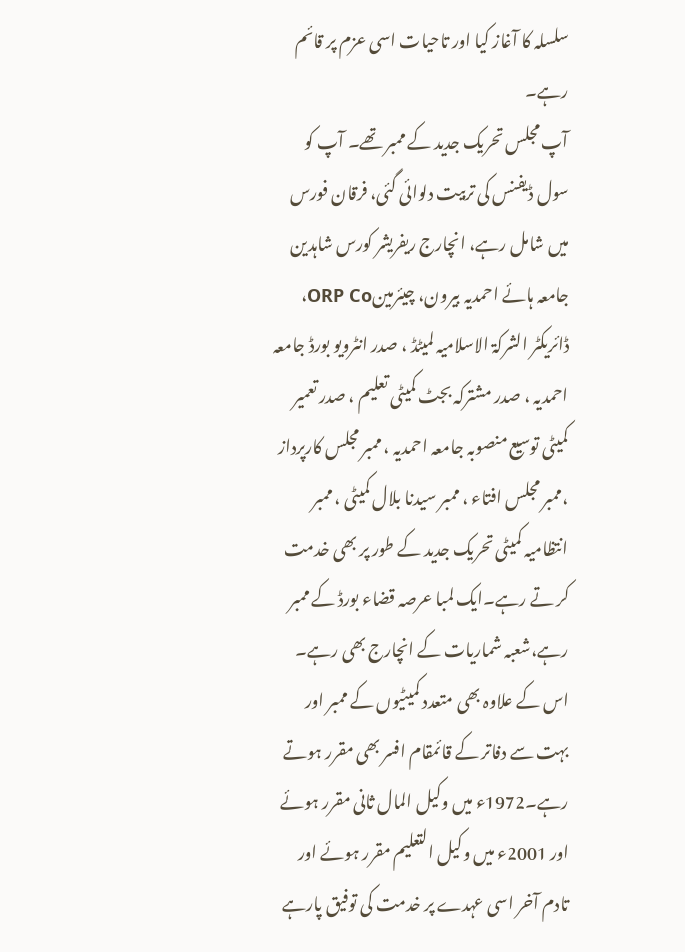سلسلہ کا آغاز کیا اور تاحیات اسی عزم پر قائم رہے۔
آپ مجلس تحریک جدید کے ممبر تھے۔ آپ کو سول ڈیفنس کی تربیت دلوائی گئی، فرقان فورس میں شامل رہے، انچارج ریفریشر کورس شاہدین جامعہ ہائے احمدیہ بیرون، چیئرمینORP Co، ڈائریکٹر الشرکۃ الاسلامیہ لمیٹڈ ، صدر انٹرویو بورڈ جامعہ احمدیہ ، صدر مشترکہ بجٹ کمیٹی تعلیم ، صدر تعمیر کمیٹی توسیع منصوبہ جامعہ احمدیہ ، ممبر مجلس کارپرداز ،ممبر مجلس افتاء ، ممبر سیدنا بلال کمیٹی ، ممبر انتظامیہ کمیٹی تحریک جدید کے طور پر بھی خدمت کر تے رہے۔ایک لمبا عرصہ قضاء بورڈ کے ممبر رہے،شعبہ شماریات کے انچارج بھی رہے۔ اس کے علاوہ بھی متعدد کمیٹیوں کے ممبر اور بہت سے دفاتر کے قائمقام افسر بھی مقرر ہوتے رہے۔1972ء میں وکیل المال ثانی مقرر ہوئے اور 2001ء میں وکیل التعلیم مقرر ہوئے اور تادم آخر اسی عہدے پر خدمت کی توفیق پارہے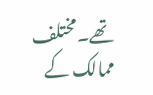تھے۔مختلف ممالک کے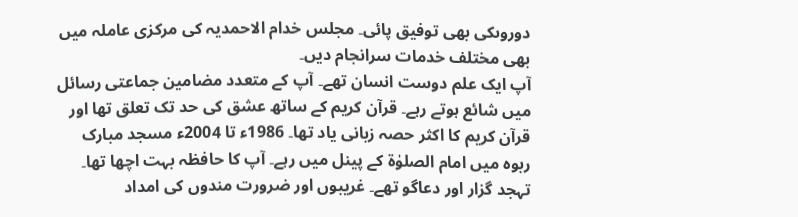دوروںکی بھی توفیق پائی۔ مجلس خدام الاحمدیہ کی مرکزی عاملہ میں بھی مختلف خدمات سرانجام دیں۔
آپ ایک علم دوست انسان تھے۔ آپ کے متعدد مضامین جماعتی رسائل میں شائع ہوتے رہے۔ قرآن کریم کے ساتھ عشق کی حد تک تعلق تھا اور قرآن کریم کا اکثر حصہ زبانی یاد تھا۔ 1986ء تا 2004ء مسجد مبارک ربوہ میں امام الصلوٰۃ کے پینل میں رہے۔ آپ کا حافظہ بہت اچھا تھا۔ تہجد گزار اور دعاگو تھے۔ غریبوں اور ضرورت مندوں کی امداد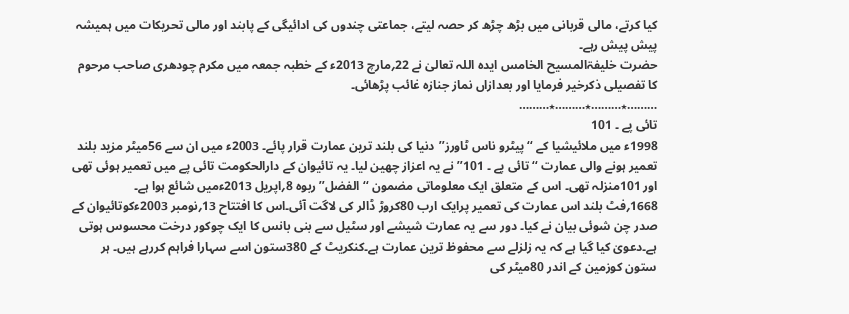کیا کرتے، مالی قربانی میں بڑھ چڑھ کر حصہ لیتے، جماعتی چندوں کی ادائیگی کے پابند اور مالی تحریکات میں ہمیشہ پیش پیش رہے۔
حضرت خلیفۃالمسیح الخامس ایدہ اللہ تعالیٰ نے 22؍مارچ 2013ء کے خطبہ جمعہ میں مکرم چودھری صاحب مرحوم کا تفصیلی ذکرخیر فرمایا اور بعدازاں نماز جنازہ غائب پڑھائی۔
………٭………٭………٭………
تائی پے ۔ 101
1998ء میں ملائیشیا کے ‘‘پیٹرو ناس ٹاورز’’دنیا کی بلند ترین عمارت قرار پائے۔ 2003ء میں ان سے 56میٹر مزید بلند تعمیر ہونے والی عمارت ‘‘تائی پے ۔ 101’’ نے یہ اعزاز چھین لیا۔ یہ تائیوان کے دارالحکومت تائی پے میں تعمیر ہوئی تھی اور 101منزلہ تھی۔ اس کے متعلق ایک معلوماتی مضمون ‘‘الفضل’’ربوہ 8؍اپریل 2013ءمیں شائع ہوا ہے۔
1668؍فٹ بلند اس عمارت کی تعمیر پرایک ارب 80کروڑ ڈالر کی لاگت آئی۔اس کا افتتاح 13؍نومبر 2003ءکوتائیوان کے صدر چن شوئی بیان نے کیا۔ دور سے یہ عمارت شیشے اور سٹیل سے بنی بانس کا ایک چوکور درخت محسوس ہوتی ہے۔دعویٰ کیا گیا ہے کہ یہ زلزلے سے محفوظ ترین عمارت ہے۔کنکریٹ کے 380ستون اسے سہارا فراہم کررہے ہیں۔ ہر ستون کوزمین کے اندر 80میٹر کی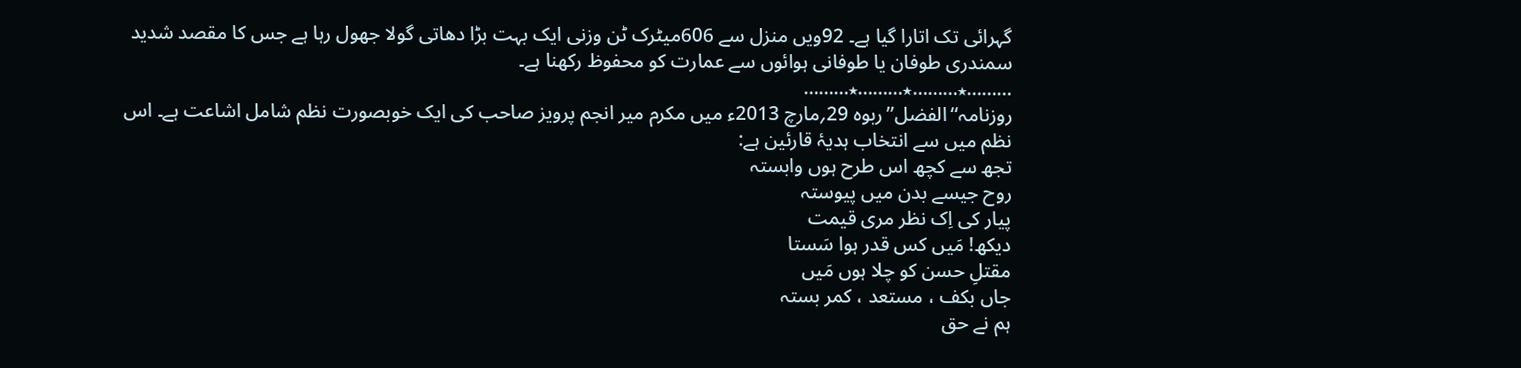گہرائی تک اتارا گیا ہے۔ 92ویں منزل سے 606میٹرک ٹن وزنی ایک بہت بڑا دھاتی گولا جھول رہا ہے جس کا مقصد شدید سمندری طوفان یا طوفانی ہوائوں سے عمارت کو محفوظ رکھنا ہے۔
………٭………٭………٭………
روزنامہ‘‘الفضل’’ربوہ 29؍مارچ 2013ء میں مکرم میر انجم پرویز صاحب کی ایک خوبصورت نظم شامل اشاعت ہے۔ اس نظم میں سے انتخاب ہدیۂ قارئین ہے:
تجھ سے کچھ اس طرح ہوں وابستہ
روح جیسے بدن میں پیوستہ
پیار کی اِک نظر مری قیمت
دیکھ! مَیں کس قدر ہوا سَستا
مقتلِ حسن کو چلا ہوں مَیں
جاں بکف ، مستعد ، کمر بستہ
ہم نے حق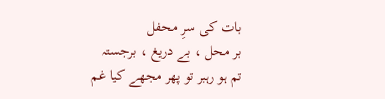بات کی سرِ محفل
بر محل ، بے دریغ ، برجستہ
تم ہو رہبر تو پھر مجھے کیا غم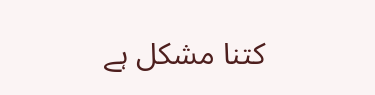کتنا مشکل ہے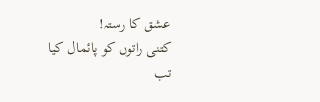عشق کا رستہ!
کتنی راتوں کو پائمال کیا
تب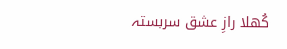کُھلا رازِ عشق سربستہ